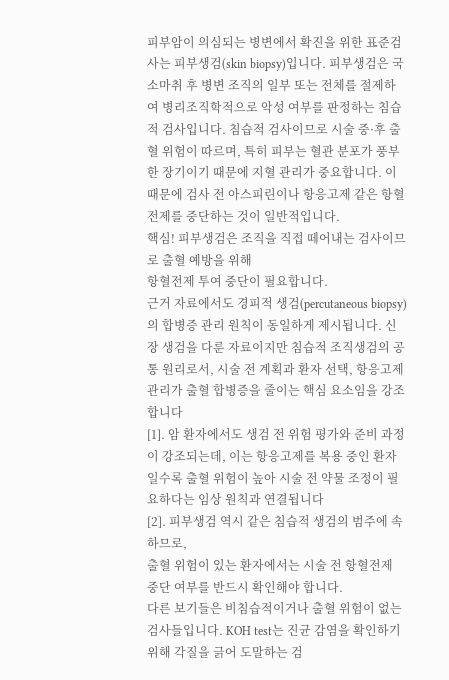피부암이 의심되는 병변에서 확진을 위한 표준검사는 피부생검(skin biopsy)입니다. 피부생검은 국소마취 후 병변 조직의 일부 또는 전체를 절제하여 병리조직학적으로 악성 여부를 판정하는 침습적 검사입니다. 침습적 검사이므로 시술 중·후 출혈 위험이 따르며, 특히 피부는 혈관 분포가 풍부한 장기이기 때문에 지혈 관리가 중요합니다. 이 때문에 검사 전 아스피린이나 항응고제 같은 항혈전제를 중단하는 것이 일반적입니다.
핵심! 피부생검은 조직을 직접 떼어내는 검사이므로 출혈 예방을 위해
항혈전제 투여 중단이 필요합니다.
근거 자료에서도 경피적 생검(percutaneous biopsy)의 합병증 관리 원칙이 동일하게 제시됩니다. 신장 생검을 다룬 자료이지만 침습적 조직생검의 공통 원리로서, 시술 전 계획과 환자 선택, 항응고제 관리가 출혈 합병증을 줄이는 핵심 요소임을 강조합니다
[1]. 암 환자에서도 생검 전 위험 평가와 준비 과정이 강조되는데, 이는 항응고제를 복용 중인 환자일수록 출혈 위험이 높아 시술 전 약물 조정이 필요하다는 임상 원칙과 연결됩니다
[2]. 피부생검 역시 같은 침습적 생검의 범주에 속하므로,
출혈 위험이 있는 환자에서는 시술 전 항혈전제 중단 여부를 반드시 확인해야 합니다.
다른 보기들은 비침습적이거나 출혈 위험이 없는 검사들입니다. KOH test는 진균 감염을 확인하기 위해 각질을 긁어 도말하는 검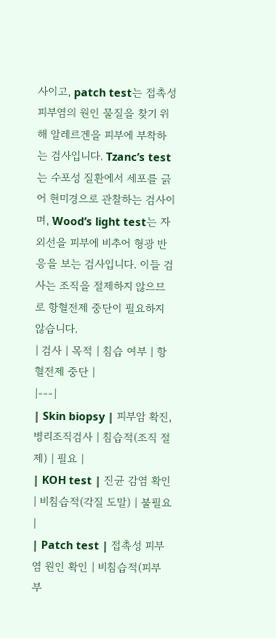사이고, patch test는 접촉성 피부염의 원인 물질을 찾기 위해 알레르겐을 피부에 부착하는 검사입니다. Tzanc’s test는 수포성 질환에서 세포를 긁어 현미경으로 관찰하는 검사이며, Wood’s light test는 자외선을 피부에 비추어 형광 반응을 보는 검사입니다. 이들 검사는 조직을 절제하지 않으므로 항혈전제 중단이 필요하지 않습니다.
| 검사 | 목적 | 침습 여부 | 항혈전제 중단 |
|---|
| Skin biopsy | 피부암 확진, 병리조직검사 | 침습적(조직 절제) | 필요 |
| KOH test | 진균 감염 확인 | 비침습적(각질 도말) | 불필요 |
| Patch test | 접촉성 피부염 원인 확인 | 비침습적(피부 부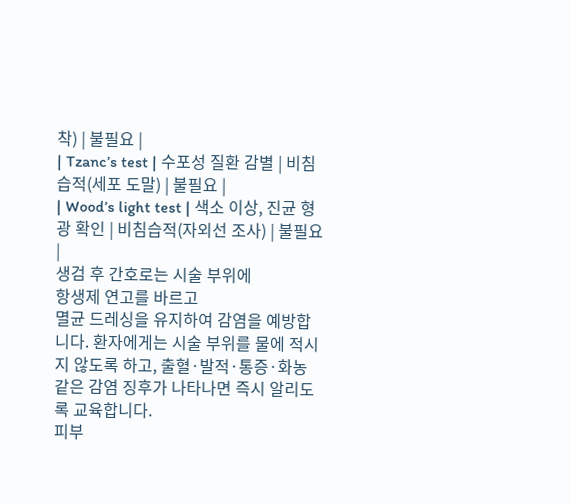착) | 불필요 |
| Tzanc’s test | 수포성 질환 감별 | 비침습적(세포 도말) | 불필요 |
| Wood’s light test | 색소 이상, 진균 형광 확인 | 비침습적(자외선 조사) | 불필요 |
생검 후 간호로는 시술 부위에
항생제 연고를 바르고
멸균 드레싱을 유지하여 감염을 예방합니다. 환자에게는 시술 부위를 물에 적시지 않도록 하고, 출혈·발적·통증·화농 같은 감염 징후가 나타나면 즉시 알리도록 교육합니다.
피부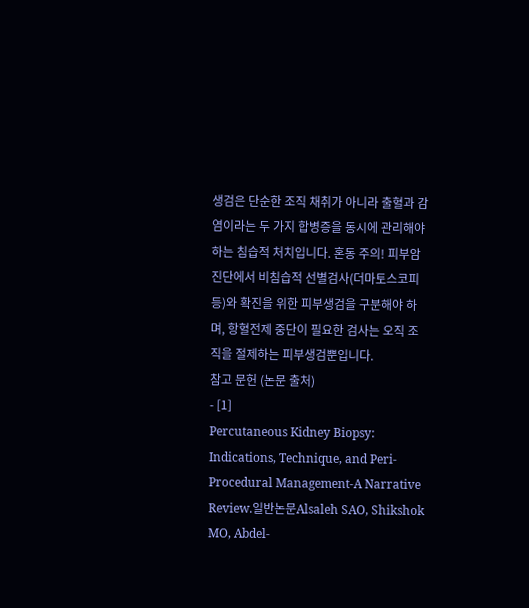생검은 단순한 조직 채취가 아니라 출혈과 감염이라는 두 가지 합병증을 동시에 관리해야 하는 침습적 처치입니다. 혼동 주의! 피부암 진단에서 비침습적 선별검사(더마토스코피 등)와 확진을 위한 피부생검을 구분해야 하며, 항혈전제 중단이 필요한 검사는 오직 조직을 절제하는 피부생검뿐입니다.
참고 문헌 (논문 출처)
- [1]
Percutaneous Kidney Biopsy: Indications, Technique, and Peri-Procedural Management-A Narrative Review.일반논문Alsaleh SAO, Shikshok MO, Abdel-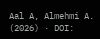Aal A, Almehmi A. (2026) · DOI: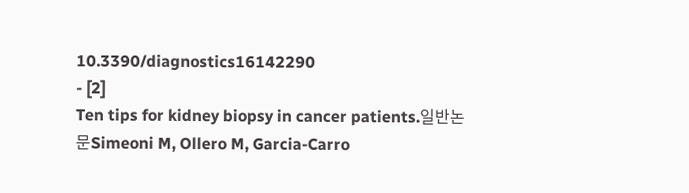10.3390/diagnostics16142290
- [2]
Ten tips for kidney biopsy in cancer patients.일반논문Simeoni M, Ollero M, Garcia-Carro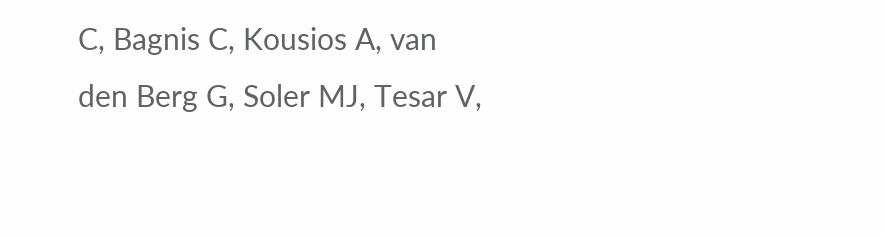C, Bagnis C, Kousios A, van den Berg G, Soler MJ, Tesar V,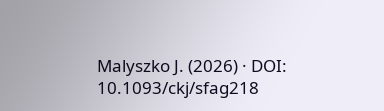Malyszko J. (2026) · DOI: 10.1093/ckj/sfag218